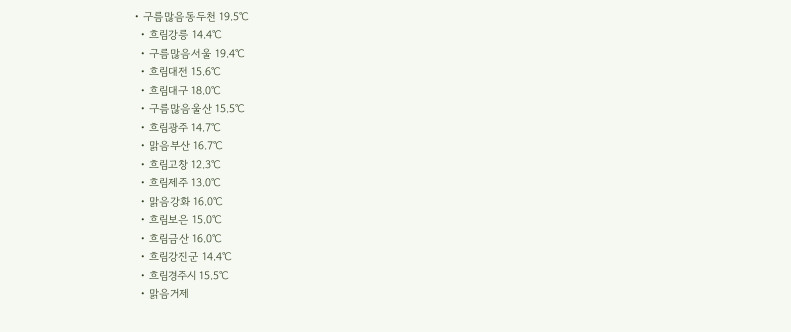• 구름많음동두천 19.5℃
  • 흐림강릉 14.4℃
  • 구름많음서울 19.4℃
  • 흐림대전 15.6℃
  • 흐림대구 18.0℃
  • 구름많음울산 15.5℃
  • 흐림광주 14.7℃
  • 맑음부산 16.7℃
  • 흐림고창 12.3℃
  • 흐림제주 13.0℃
  • 맑음강화 16.0℃
  • 흐림보은 15.0℃
  • 흐림금산 16.0℃
  • 흐림강진군 14.4℃
  • 흐림경주시 15.5℃
  • 맑음거제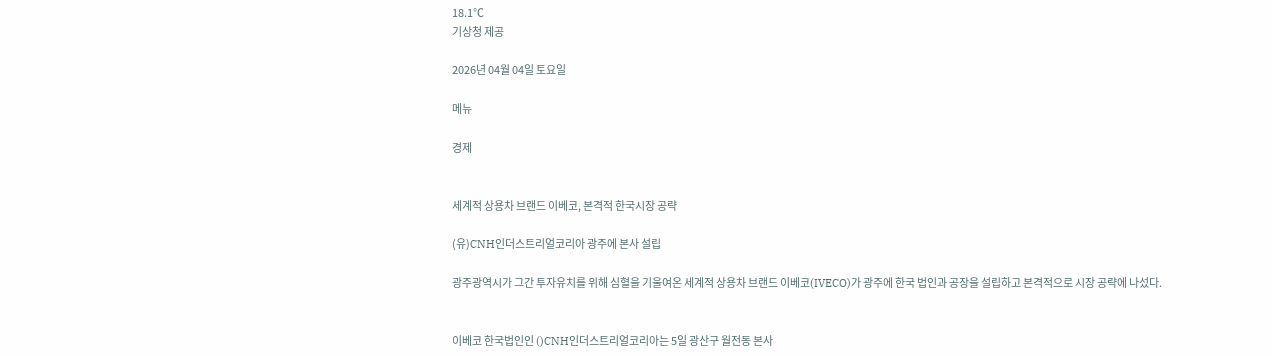18.1℃
기상청 제공

2026년 04월 04일 토요일

메뉴

경제


세계적 상용차 브랜드 이베코, 본격적 한국시장 공략

(유)CNH인더스트리얼코리아 광주에 본사 설립

광주광역시가 그간 투자유치를 위해 심혈을 기울여온 세계적 상용차 브랜드 이베코(IVECO)가 광주에 한국 법인과 공장을 설립하고 본격적으로 시장 공략에 나섰다.


이베코 한국법인인 ()CNH인더스트리얼코리아는 5일 광산구 월전동 본사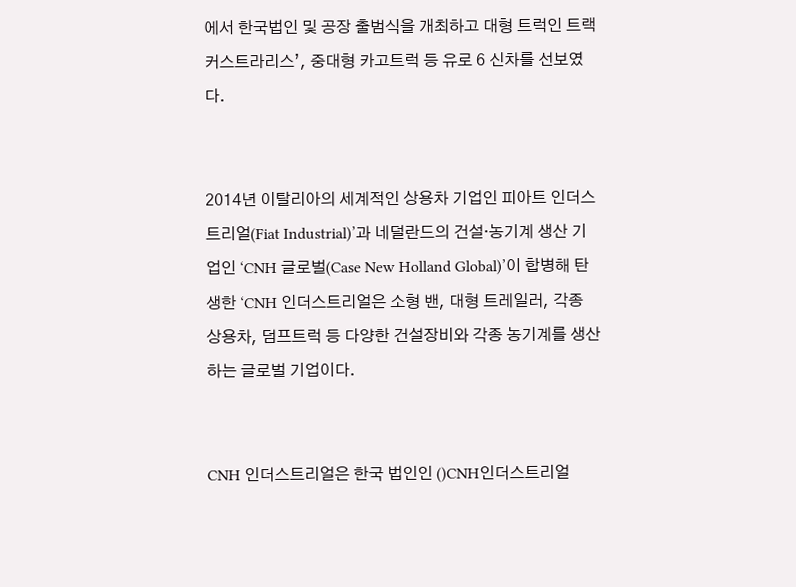에서 한국법인 및 공장 출범식을 개최하고 대형 트럭인 트랙커스트라리스’, 중대형 카고트럭 등 유로 6 신차를 선보였다.


2014년 이탈리아의 세계적인 상용차 기업인 피아트 인더스트리얼(Fiat Industrial)’과 네덜란드의 건설·농기계 생산 기업인 ‘CNH 글로벌(Case New Holland Global)’이 합병해 탄생한 ‘CNH 인더스트리얼은 소형 밴, 대형 트레일러, 각종 상용차, 덤프트럭 등 다양한 건설장비와 각종 농기계를 생산하는 글로벌 기업이다.


CNH 인더스트리얼은 한국 법인인 ()CNH인더스트리얼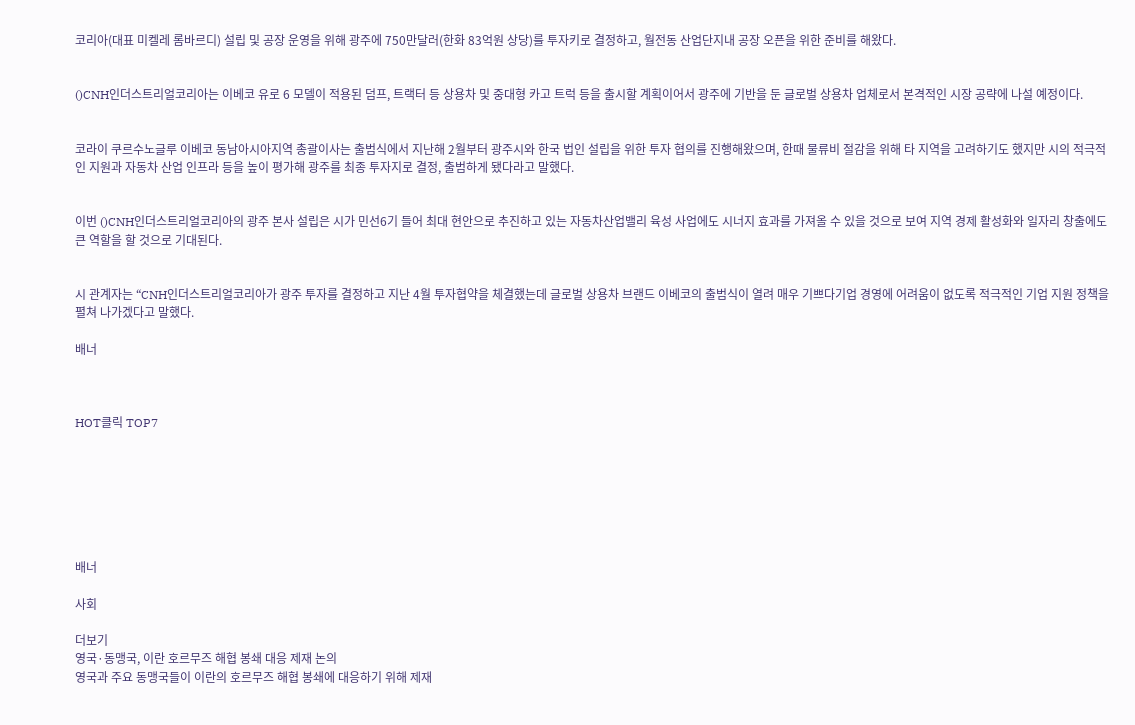코리아(대표 미켈레 롬바르디) 설립 및 공장 운영을 위해 광주에 750만달러(한화 83억원 상당)를 투자키로 결정하고, 월전동 산업단지내 공장 오픈을 위한 준비를 해왔다.


()CNH인더스트리얼코리아는 이베코 유로 6 모델이 적용된 덤프, 트랙터 등 상용차 및 중대형 카고 트럭 등을 출시할 계획이어서 광주에 기반을 둔 글로벌 상용차 업체로서 본격적인 시장 공략에 나설 예정이다.


코라이 쿠르수노글루 이베코 동남아시아지역 총괄이사는 출범식에서 지난해 2월부터 광주시와 한국 법인 설립을 위한 투자 협의를 진행해왔으며, 한때 물류비 절감을 위해 타 지역을 고려하기도 했지만 시의 적극적인 지원과 자동차 산업 인프라 등을 높이 평가해 광주를 최종 투자지로 결정, 출범하게 됐다라고 말했다.


이번 ()CNH인더스트리얼코리아의 광주 본사 설립은 시가 민선6기 들어 최대 현안으로 추진하고 있는 자동차산업밸리 육성 사업에도 시너지 효과를 가져올 수 있을 것으로 보여 지역 경제 활성화와 일자리 창출에도 큰 역할을 할 것으로 기대된다.


시 관계자는 “CNH인더스트리얼코리아가 광주 투자를 결정하고 지난 4월 투자협약을 체결했는데 글로벌 상용차 브랜드 이베코의 출범식이 열려 매우 기쁘다기업 경영에 어려움이 없도록 적극적인 기업 지원 정책을 펼쳐 나가겠다고 말했다.

배너



HOT클릭 TOP7







배너

사회

더보기
영국·동맹국, 이란 호르무즈 해협 봉쇄 대응 제재 논의
영국과 주요 동맹국들이 이란의 호르무즈 해협 봉쇄에 대응하기 위해 제재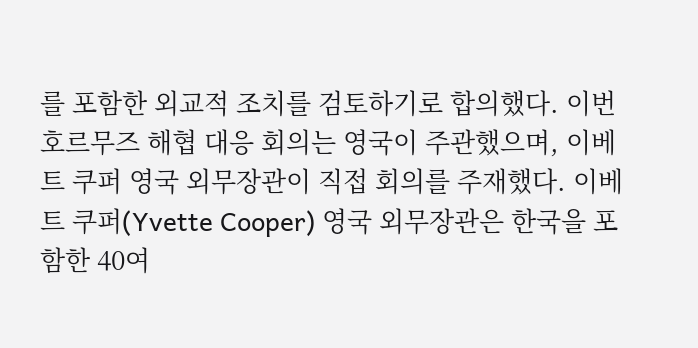를 포함한 외교적 조치를 검토하기로 합의했다. 이번 호르무즈 해협 대응 회의는 영국이 주관했으며, 이베트 쿠퍼 영국 외무장관이 직접 회의를 주재했다. 이베트 쿠퍼(Yvette Cooper) 영국 외무장관은 한국을 포함한 40여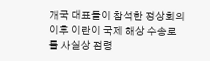개국 대표들이 참석한 정상회의 이후 이란이 국제 해상 수송로를 사실상 점령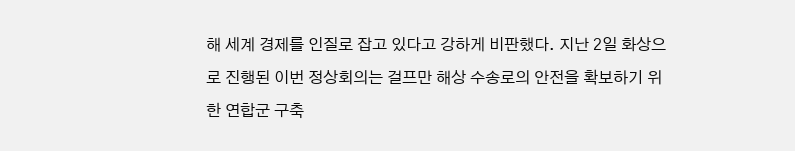해 세계 경제를 인질로 잡고 있다고 강하게 비판했다. 지난 2일 화상으로 진행된 이번 정상회의는 걸프만 해상 수송로의 안전을 확보하기 위한 연합군 구축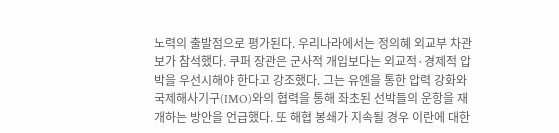노력의 출발점으로 평가된다. 우리나라에서는 정의혜 외교부 차관보가 참석했다. 쿠퍼 장관은 군사적 개입보다는 외교적·경제적 압박을 우선시해야 한다고 강조했다. 그는 유엔을 통한 압력 강화와 국제해사기구(IMO)와의 협력을 통해 좌초된 선박들의 운항을 재개하는 방안을 언급했다. 또 해협 봉쇄가 지속될 경우 이란에 대한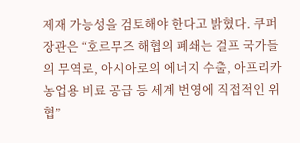제재 가능성을 검토해야 한다고 밝혔다. 쿠퍼 장관은 “호르무즈 해협의 폐쇄는 걸프 국가들의 무역로, 아시아로의 에너지 수출, 아프리카 농업용 비료 공급 등 세계 번영에 직접적인 위협”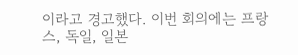이라고 경고했다. 이번 회의에는 프랑스, 독일, 일본